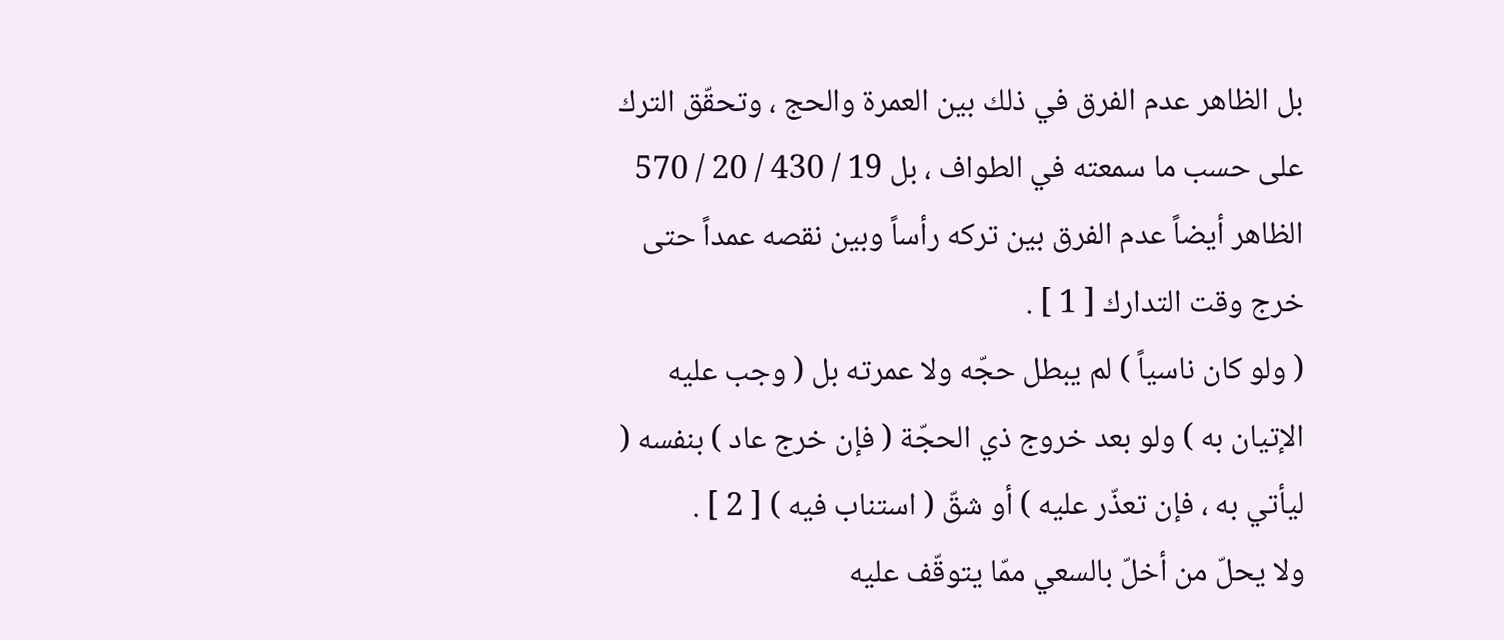بل الظاهر عدم الفرق في ذلك بين العمرة والحج ، وتحقّق الترك على حسب ما سمعته في الطواف ، بل 19 / 430 / 20 / 570
الظاهر أيضاً عدم الفرق بين تركه رأساً وبين نقصه عمداً حتى خرج وقت التدارك [ 1 ] .
( ولو كان ناسياً ) لم يبطل حجّه ولا عمرته بل ( وجب عليه الإتيان به ) ولو بعد خروج ذي الحجّة ( فإن خرج عاد ) بنفسه ( ليأتي به ، فإن تعذّر عليه ) أو شقّ ( استناب فيه ) [ 2 ] .
ولا يحلّ من أخلّ بالسعي ممّا يتوقّف عليه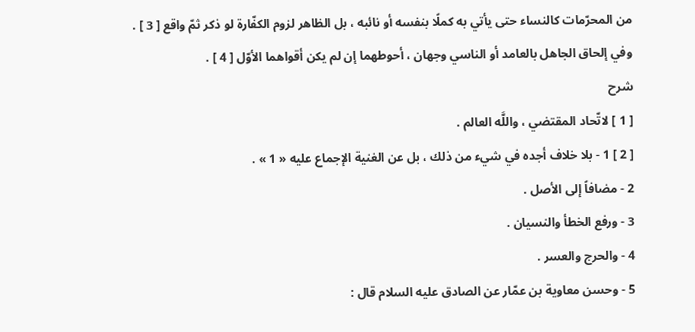من المحرّمات كالنساء حتى يأتي به كملًا بنفسه أو نائبه ، بل الظاهر لزوم الكفّارة لو ذكر ثمّ واقع [ 3 ] .
وفي إلحاق الجاهل بالعامد أو الناسي وجهان ، أحوطهما إن لم يكن أقواهما الأوّل [ 4 ] .
شرح
[ 1 ] لاتّحاد المقتضي ، واللَّه العالم .
[ 2 ] 1 - بلا خلاف أجده في شيء من ذلك ، بل عن الغنية الإجماع عليه « 1 » .
2 - مضافاً إلى الأصل .
3 - ورفع الخطأ والنسيان .
4 - والحرج والعسر .
5 - وحسن معاوية بن عمّار عن الصادق عليه السلام قال :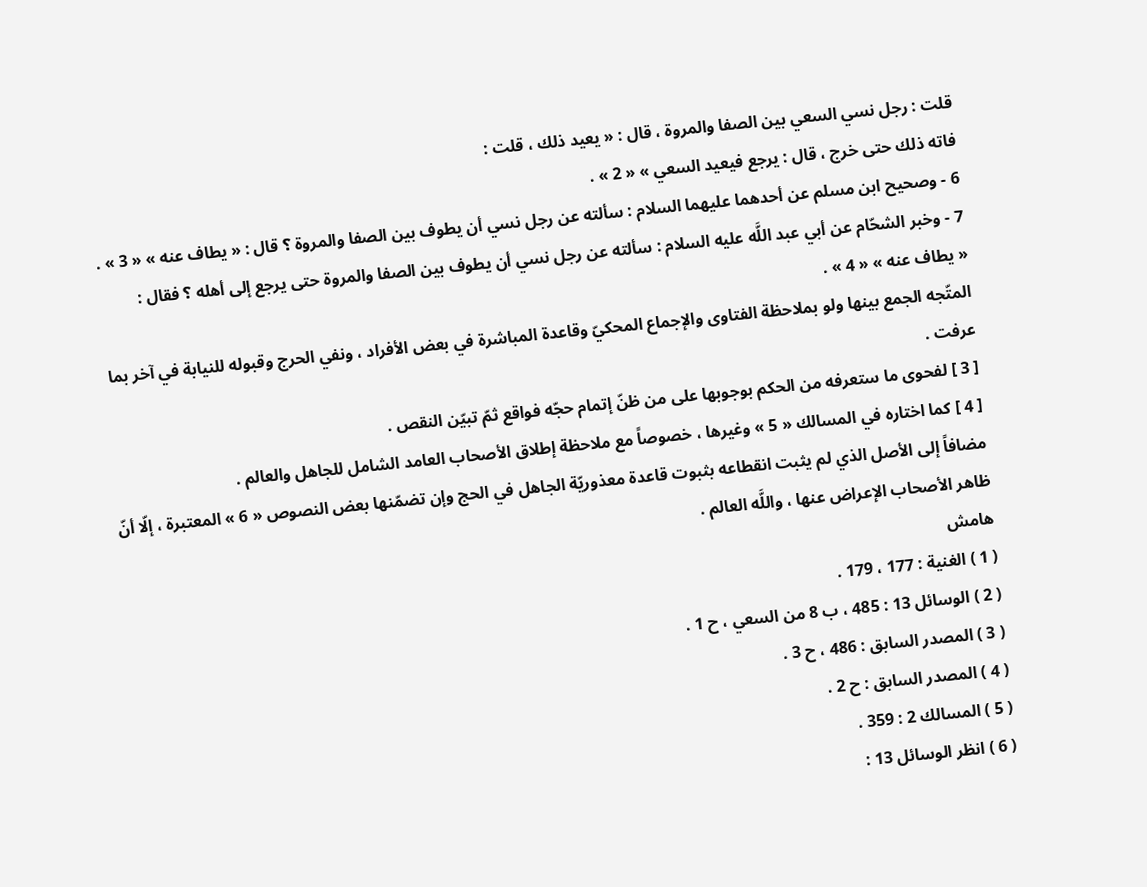قلت : رجل نسي السعي بين الصفا والمروة ، قال : « يعيد ذلك ، قلت :
فاته ذلك حتى خرج ، قال : يرجع فيعيد السعي » « 2 » .
6 - وصحيح ابن مسلم عن أحدهما عليهما السلام : سألته عن رجل نسي أن يطوف بين الصفا والمروة ؟ قال : « يطاف عنه » « 3 » .
7 - وخبر الشحّام عن أبي عبد اللَّه عليه السلام : سألته عن رجل نسي أن يطوف بين الصفا والمروة حتى يرجع إلى أهله ؟ فقال :
« يطاف عنه » « 4 » .
المتّجه الجمع بينها ولو بملاحظة الفتاوى والإجماع المحكيّ وقاعدة المباشرة في بعض الأفراد ، ونفي الحرج وقبوله للنيابة في آخر بما عرفت .
[ 3 ] لفحوى ما ستعرفه من الحكم بوجوبها على من ظنّ إتمام حجّه فواقع ثمّ تبيّن النقص .
[ 4 ] كما اختاره في المسالك « 5 » وغيرها ، خصوصاً مع ملاحظة إطلاق الأصحاب العامد الشامل للجاهل والعالم .
مضافاً إلى الأصل الذي لم يثبت انقطاعه بثبوت قاعدة معذوريّة الجاهل في الحج وإن تضمّنها بعض النصوص « 6 » المعتبرة ، إلّا أنّ ظاهر الأصحاب الإعراض عنها ، واللَّه العالم .
هامش
( 1 ) الغنية : 177 ، 179 .
( 2 ) الوسائل 13 : 485 ، ب 8 من السعي ، ح 1 .
( 3 ) المصدر السابق : 486 ، ح 3 .
( 4 ) المصدر السابق : ح 2 .
( 5 ) المسالك 2 : 359 .
( 6 ) انظر الوسائل 13 :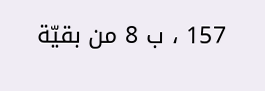157 ، ب 8 من بقيّة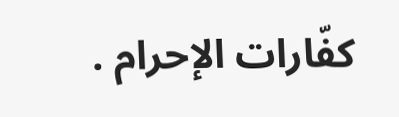كفّارات الإحرام .